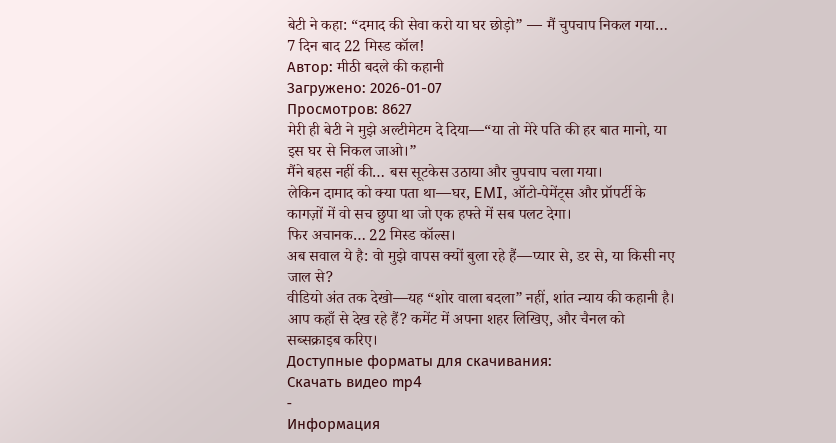बेटी ने कहा: “दमाद की सेवा करो या घर छोड़ो” — मैं चुपचाप निकल गया… 7 दिन बाद 22 मिस्ड कॉल!
Автор: मीठी बदले की कहानी
Загружено: 2026-01-07
Просмотров: 8627
मेरी ही बेटी ने मुझे अल्टीमेटम दे दिया—“या तो मेरे पति की हर बात मानो, या इस घर से निकल जाओ।”
मैंने बहस नहीं की… बस सूटकेस उठाया और चुपचाप चला गया।
लेकिन दामाद को क्या पता था—घर, EMI, ऑटो-पेमेंट्स और प्रॉपर्टी के कागज़ों में वो सच छुपा था जो एक हफ्ते में सब पलट देगा।
फिर अचानक… 22 मिस्ड कॉल्स।
अब सवाल ये है: वो मुझे वापस क्यों बुला रहे हैं—प्यार से, डर से, या किसी नए जाल से?
वीडियो अंत तक देखो—यह “शोर वाला बदला” नहीं, शांत न्याय की कहानी है।
आप कहाँ से देख रहे हैं? कमेंट में अपना शहर लिखिए, और चैनल को सब्सक्राइब करिए।
Доступные форматы для скачивания:
Скачать видео mp4
-
Информация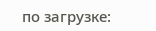по загрузке: